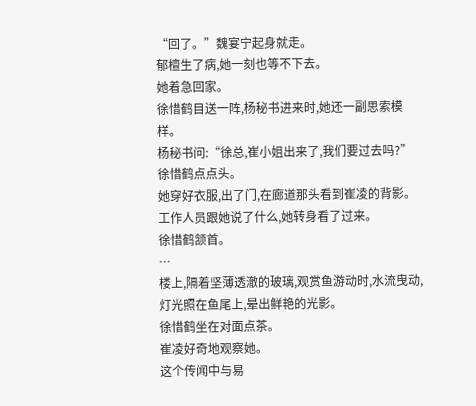“回了。”魏宴宁起身就走。
郁檀生了病,她一刻也等不下去。
她着急回家。
徐惜鹤目送一阵,杨秘书进来时,她还一副思索模样。
杨秘书问:“徐总,崔小姐出来了,我们要过去吗?”
徐惜鹤点点头。
她穿好衣服,出了门,在廊道那头看到崔凌的背影。
工作人员跟她说了什么,她转身看了过来。
徐惜鹤颔首。
…
楼上,隔着坚薄透澈的玻璃,观赏鱼游动时,水流曳动,灯光照在鱼尾上,晕出鲜艳的光影。
徐惜鹤坐在对面点茶。
崔凌好奇地观察她。
这个传闻中与易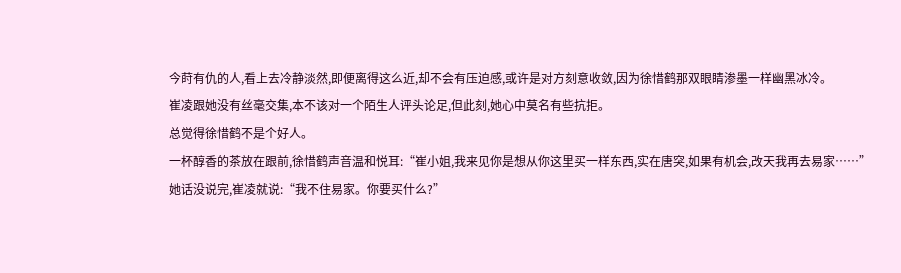今莳有仇的人,看上去冷静淡然,即便离得这么近,却不会有压迫感,或许是对方刻意收敛,因为徐惜鹤那双眼睛渗墨一样幽黑冰冷。
崔凌跟她没有丝毫交集,本不该对一个陌生人评头论足,但此刻,她心中莫名有些抗拒。
总觉得徐惜鹤不是个好人。
一杯醇香的茶放在跟前,徐惜鹤声音温和悦耳:“崔小姐,我来见你是想从你这里买一样东西,实在唐突,如果有机会,改天我再去易家……”
她话没说完,崔凌就说:“我不住易家。你要买什么?”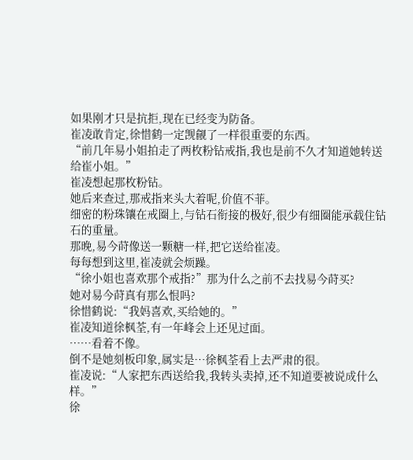如果刚才只是抗拒,现在已经变为防备。
崔凌敢肯定,徐惜鹤一定觊觎了一样很重要的东西。
“前几年易小姐拍走了两枚粉钻戒指,我也是前不久才知道她转送给崔小姐。”
崔凌想起那枚粉钻。
她后来查过,那戒指来头大着呢,价值不菲。
细密的粉珠镶在戒圈上,与钻石衔接的极好,很少有细圈能承载住钻石的重量。
那晚,易今莳像送一颗糖一样,把它送给崔凌。
每每想到这里,崔凌就会烦躁。
“徐小姐也喜欢那个戒指?”那为什么之前不去找易今莳买?
她对易今莳真有那么恨吗?
徐惜鹤说:“我妈喜欢,买给她的。”
崔凌知道徐枫荃,有一年峰会上还见过面。
……看着不像。
倒不是她刻板印象,属实是…徐枫荃看上去严肃的很。
崔凌说:“人家把东西送给我,我转头卖掉,还不知道要被说成什么样。”
徐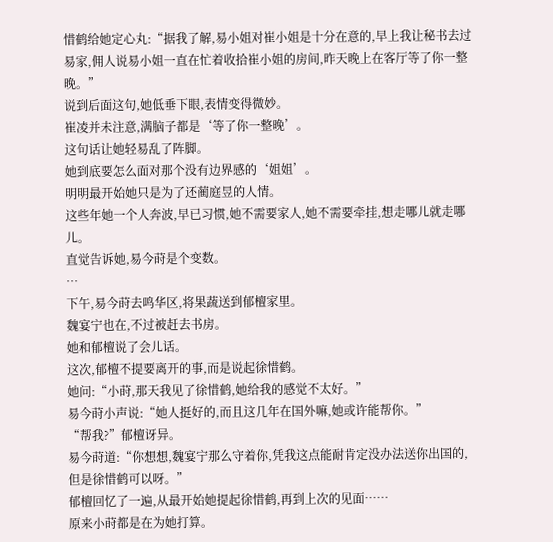惜鹤给她定心丸:“据我了解,易小姐对崔小姐是十分在意的,早上我让秘书去过易家,佣人说易小姐一直在忙着收拾崔小姐的房间,昨天晚上在客厅等了你一整晚。”
说到后面这句,她低垂下眼,表情变得微妙。
崔凌并未注意,满脑子都是‘等了你一整晚’。
这句话让她轻易乱了阵脚。
她到底要怎么面对那个没有边界感的‘姐姐’。
明明最开始她只是为了还蔺庭昱的人情。
这些年她一个人奔波,早已习惯,她不需要家人,她不需要牵挂,想走哪儿就走哪儿。
直觉告诉她,易今莳是个变数。
…
下午,易今莳去鸣华区,将果蔬送到郁檀家里。
魏宴宁也在,不过被赶去书房。
她和郁檀说了会儿话。
这次,郁檀不提要离开的事,而是说起徐惜鹤。
她问:“小莳,那天我见了徐惜鹤,她给我的感觉不太好。”
易今莳小声说:“她人挺好的,而且这几年在国外嘛,她或许能帮你。”
“帮我?”郁檀讶异。
易今莳道:“你想想,魏宴宁那么守着你,凭我这点能耐肯定没办法送你出国的,但是徐惜鹤可以呀。”
郁檀回忆了一遍,从最开始她提起徐惜鹤,再到上次的见面……
原来小莳都是在为她打算。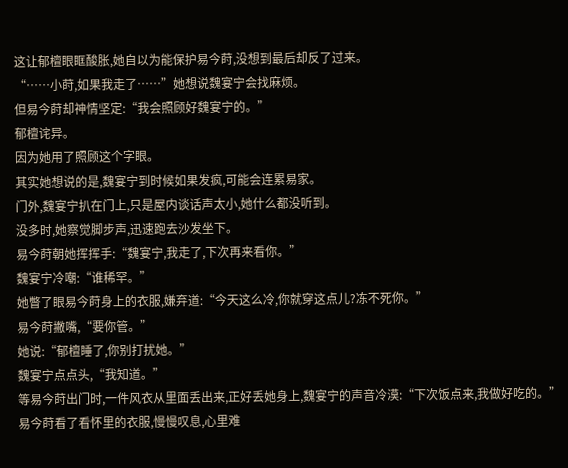这让郁檀眼眶酸胀,她自以为能保护易今莳,没想到最后却反了过来。
“……小莳,如果我走了……”她想说魏宴宁会找麻烦。
但易今莳却神情坚定:“我会照顾好魏宴宁的。”
郁檀诧异。
因为她用了照顾这个字眼。
其实她想说的是,魏宴宁到时候如果发疯,可能会连累易家。
门外,魏宴宁扒在门上,只是屋内谈话声太小,她什么都没听到。
没多时,她察觉脚步声,迅速跑去沙发坐下。
易今莳朝她挥挥手:“魏宴宁,我走了,下次再来看你。”
魏宴宁冷嘲:“谁稀罕。”
她瞥了眼易今莳身上的衣服,嫌弃道:“今天这么冷,你就穿这点儿?冻不死你。”
易今莳撇嘴,“要你管。”
她说:“郁檀睡了,你别打扰她。”
魏宴宁点点头,“我知道。”
等易今莳出门时,一件风衣从里面丢出来,正好丢她身上,魏宴宁的声音冷漠:“下次饭点来,我做好吃的。”
易今莳看了看怀里的衣服,慢慢叹息,心里难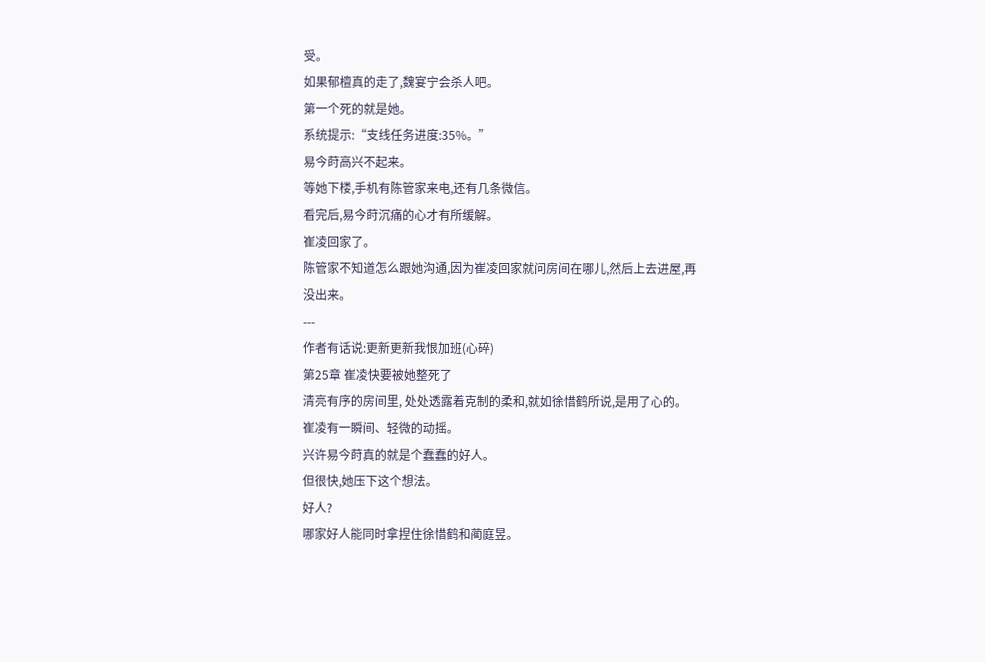受。
如果郁檀真的走了,魏宴宁会杀人吧。
第一个死的就是她。
系统提示:“支线任务进度:35%。”
易今莳高兴不起来。
等她下楼,手机有陈管家来电,还有几条微信。
看完后,易今莳沉痛的心才有所缓解。
崔凌回家了。
陈管家不知道怎么跟她沟通,因为崔凌回家就问房间在哪儿,然后上去进屋,再没出来。
---
作者有话说:更新更新我恨加班(心碎)
第25章 崔凌快要被她整死了
清亮有序的房间里, 处处透露着克制的柔和,就如徐惜鹤所说,是用了心的。
崔凌有一瞬间、轻微的动摇。
兴许易今莳真的就是个蠢蠢的好人。
但很快,她压下这个想法。
好人?
哪家好人能同时拿捏住徐惜鹤和蔺庭昱。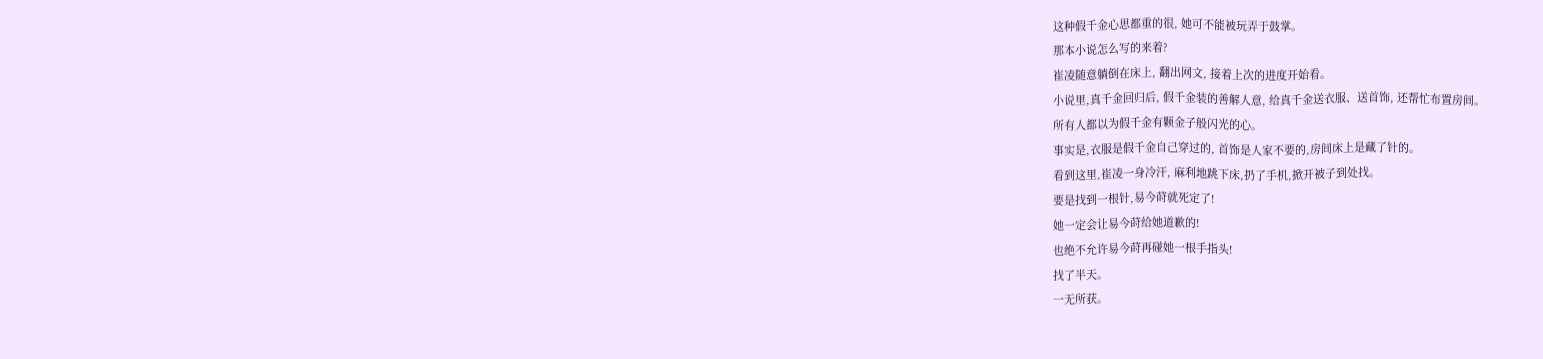这种假千金心思都重的很, 她可不能被玩弄于鼓掌。
那本小说怎么写的来着?
崔凌随意躺倒在床上, 翻出网文, 接着上次的进度开始看。
小说里,真千金回归后, 假千金装的善解人意, 给真千金送衣服、送首饰, 还帮忙布置房间。
所有人都以为假千金有颗金子般闪光的心。
事实是,衣服是假千金自己穿过的, 首饰是人家不要的,房间床上是藏了针的。
看到这里,崔凌一身冷汗, 麻利地跳下床,扔了手机,掀开被子到处找。
要是找到一根针,易今莳就死定了!
她一定会让易今莳给她道歉的!
也绝不允许易今莳再碰她一根手指头!
找了半天。
一无所获。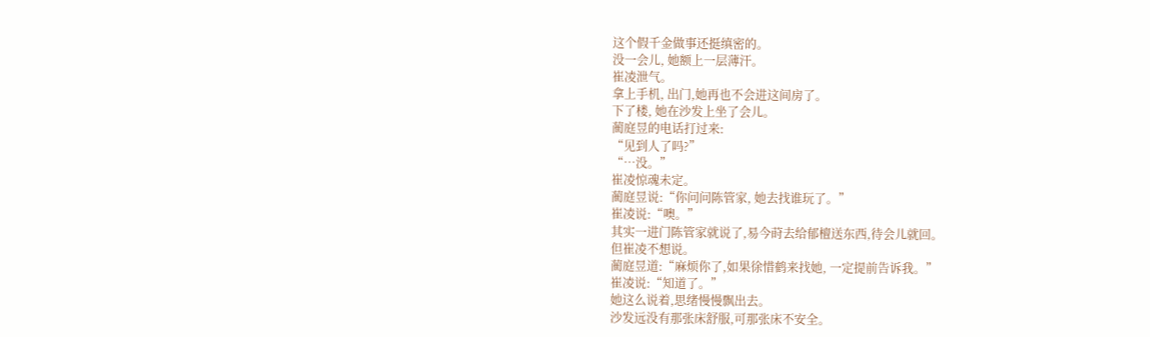这个假千金做事还挺缜密的。
没一会儿, 她额上一层薄汗。
崔凌泄气。
拿上手机, 出门,她再也不会进这间房了。
下了楼, 她在沙发上坐了会儿。
蔺庭昱的电话打过来:
“见到人了吗?”
“…没。”
崔凌惊魂未定。
蔺庭昱说:“你问问陈管家, 她去找谁玩了。”
崔凌说:“噢。”
其实一进门陈管家就说了,易今莳去给郁檀送东西,待会儿就回。
但崔凌不想说。
蔺庭昱道:“麻烦你了,如果徐惜鹤来找她, 一定提前告诉我。”
崔凌说:“知道了。”
她这么说着,思绪慢慢飘出去。
沙发远没有那张床舒服,可那张床不安全。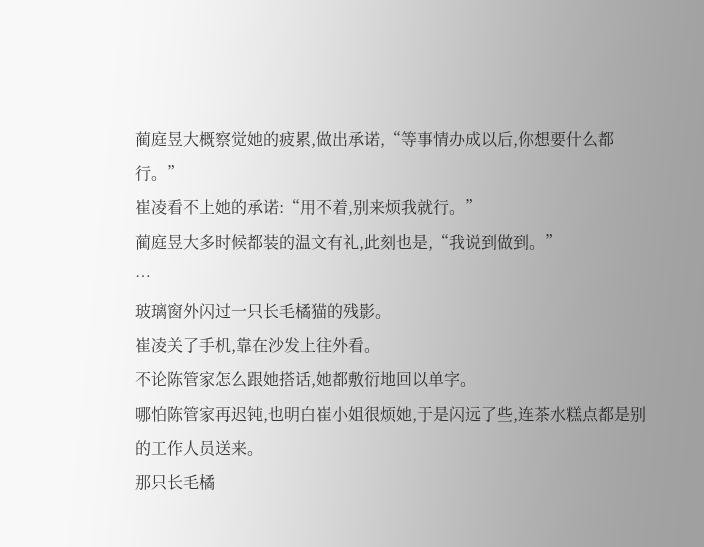蔺庭昱大概察觉她的疲累,做出承诺,“等事情办成以后,你想要什么都行。”
崔凌看不上她的承诺:“用不着,别来烦我就行。”
蔺庭昱大多时候都装的温文有礼,此刻也是,“我说到做到。”
…
玻璃窗外闪过一只长毛橘猫的残影。
崔凌关了手机,靠在沙发上往外看。
不论陈管家怎么跟她搭话,她都敷衍地回以单字。
哪怕陈管家再迟钝,也明白崔小姐很烦她,于是闪远了些,连茶水糕点都是别的工作人员送来。
那只长毛橘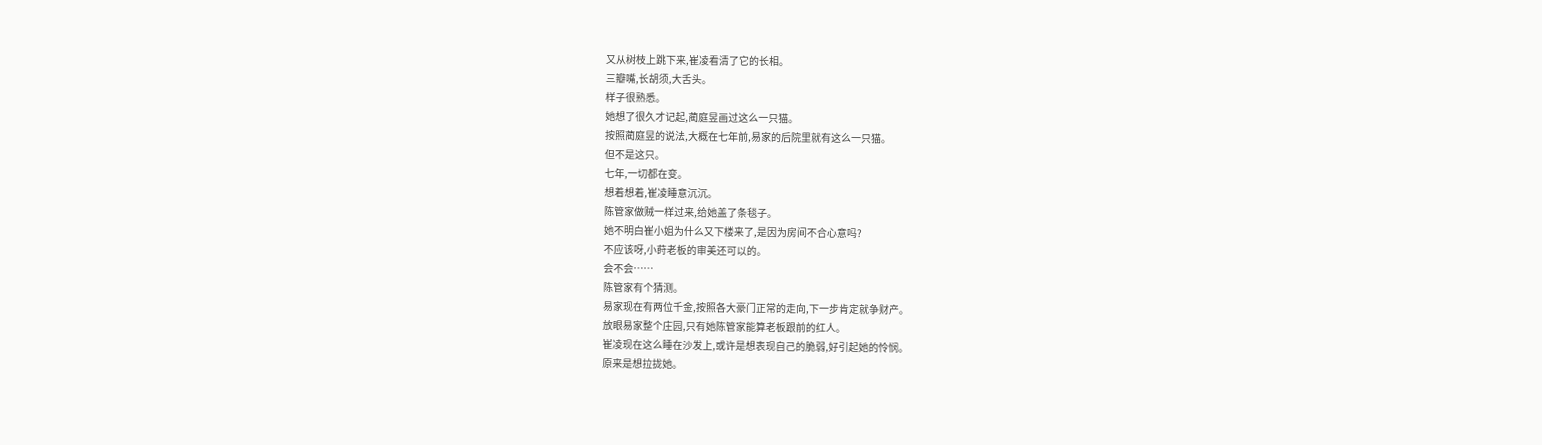又从树枝上跳下来,崔凌看清了它的长相。
三瓣嘴,长胡须,大舌头。
样子很熟悉。
她想了很久才记起,蔺庭昱画过这么一只猫。
按照蔺庭昱的说法,大概在七年前,易家的后院里就有这么一只猫。
但不是这只。
七年,一切都在变。
想着想着,崔凌睡意沉沉。
陈管家做贼一样过来,给她盖了条毯子。
她不明白崔小姐为什么又下楼来了,是因为房间不合心意吗?
不应该呀,小莳老板的审美还可以的。
会不会……
陈管家有个猜测。
易家现在有两位千金,按照各大豪门正常的走向,下一步肯定就争财产。
放眼易家整个庄园,只有她陈管家能算老板跟前的红人。
崔凌现在这么睡在沙发上,或许是想表现自己的脆弱,好引起她的怜悯。
原来是想拉拢她。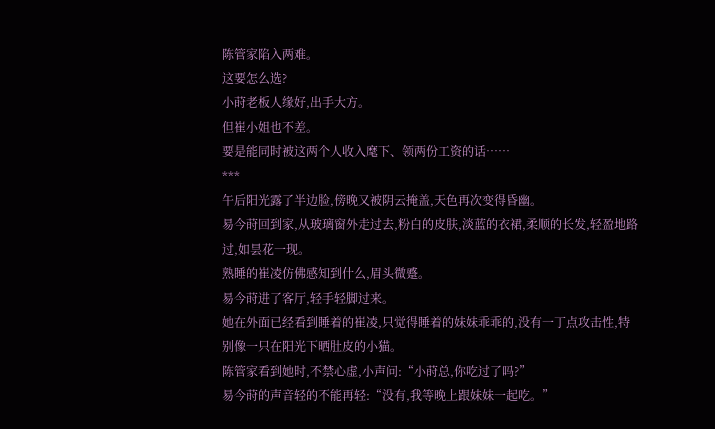陈管家陷入两难。
这要怎么选?
小莳老板人缘好,出手大方。
但崔小姐也不差。
要是能同时被这两个人收入麾下、领两份工资的话……
***
午后阳光露了半边脸,傍晚又被阴云掩盖,天色再次变得昏幽。
易今莳回到家,从玻璃窗外走过去,粉白的皮肤,淡蓝的衣裙,柔顺的长发,轻盈地路过,如昙花一现。
熟睡的崔凌仿佛感知到什么,眉头微蹙。
易今莳进了客厅,轻手轻脚过来。
她在外面已经看到睡着的崔凌,只觉得睡着的妹妹乖乖的,没有一丁点攻击性,特别像一只在阳光下晒肚皮的小猫。
陈管家看到她时,不禁心虚,小声问:“小莳总,你吃过了吗?”
易今莳的声音轻的不能再轻:“没有,我等晚上跟妹妹一起吃。”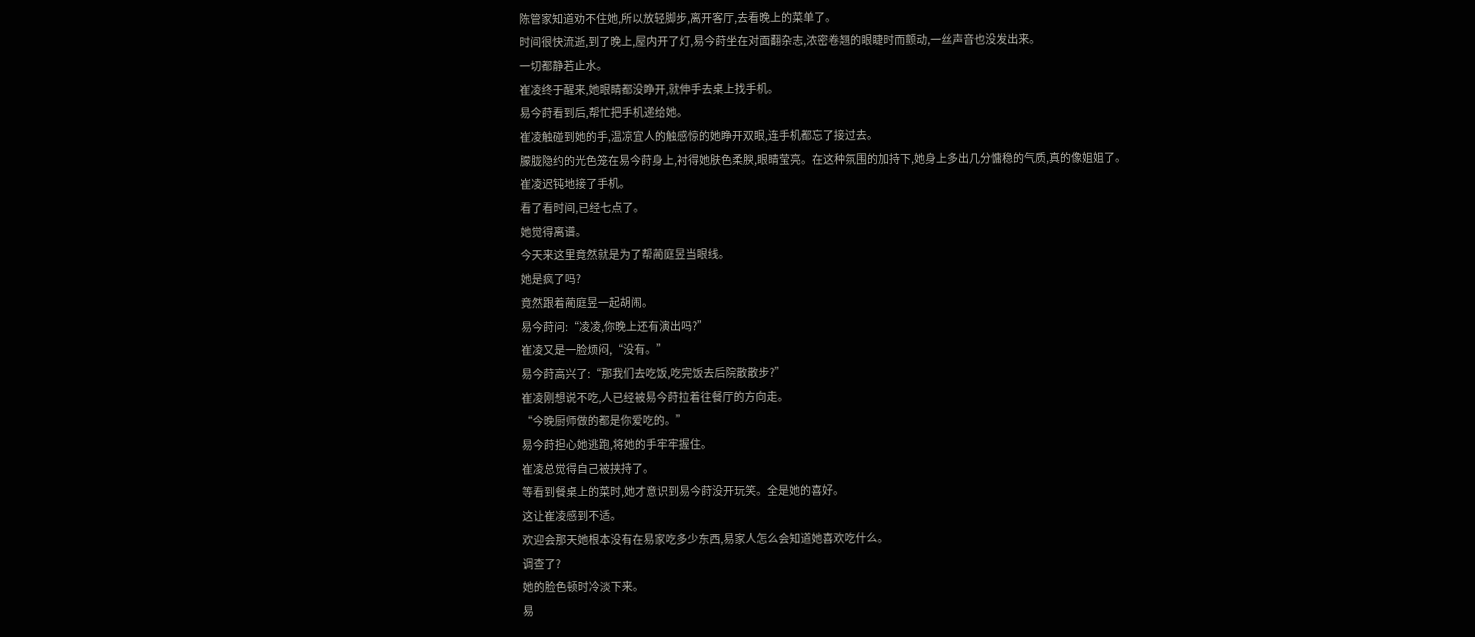陈管家知道劝不住她,所以放轻脚步,离开客厅,去看晚上的菜单了。
时间很快流逝,到了晚上,屋内开了灯,易今莳坐在对面翻杂志,浓密卷翘的眼睫时而颤动,一丝声音也没发出来。
一切都静若止水。
崔凌终于醒来,她眼睛都没睁开,就伸手去桌上找手机。
易今莳看到后,帮忙把手机递给她。
崔凌触碰到她的手,温凉宜人的触感惊的她睁开双眼,连手机都忘了接过去。
朦胧隐约的光色笼在易今莳身上,衬得她肤色柔腴,眼睛莹亮。在这种氛围的加持下,她身上多出几分慵稳的气质,真的像姐姐了。
崔凌迟钝地接了手机。
看了看时间,已经七点了。
她觉得离谱。
今天来这里竟然就是为了帮蔺庭昱当眼线。
她是疯了吗?
竟然跟着蔺庭昱一起胡闹。
易今莳问:“凌凌,你晚上还有演出吗?”
崔凌又是一脸烦闷,“没有。”
易今莳高兴了:“那我们去吃饭,吃完饭去后院散散步?”
崔凌刚想说不吃,人已经被易今莳拉着往餐厅的方向走。
“今晚厨师做的都是你爱吃的。”
易今莳担心她逃跑,将她的手牢牢握住。
崔凌总觉得自己被挟持了。
等看到餐桌上的菜时,她才意识到易今莳没开玩笑。全是她的喜好。
这让崔凌感到不适。
欢迎会那天她根本没有在易家吃多少东西,易家人怎么会知道她喜欢吃什么。
调查了?
她的脸色顿时冷淡下来。
易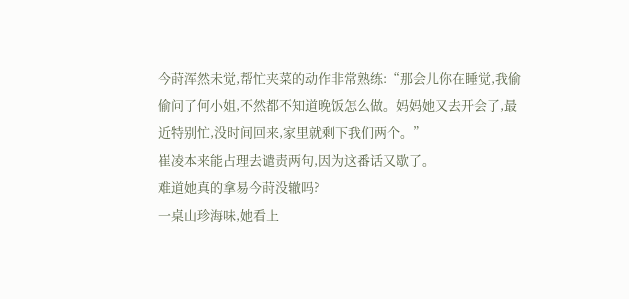今莳浑然未觉,帮忙夹菜的动作非常熟练:“那会儿你在睡觉,我偷偷问了何小姐,不然都不知道晚饭怎么做。妈妈她又去开会了,最近特别忙,没时间回来,家里就剩下我们两个。”
崔凌本来能占理去谴责两句,因为这番话又歇了。
难道她真的拿易今莳没辙吗?
一桌山珍海味,她看上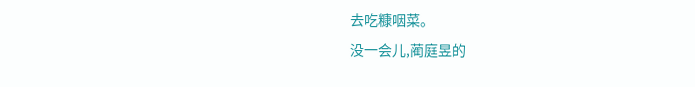去吃糠咽菜。
没一会儿,蔺庭昱的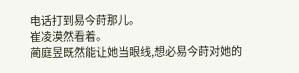电话打到易今莳那儿。
崔凌漠然看着。
蔺庭昱既然能让她当眼线,想必易今莳对她的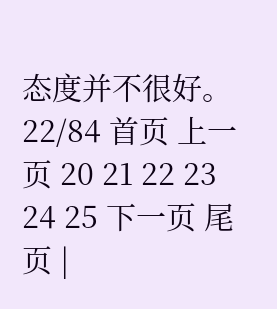态度并不很好。
22/84 首页 上一页 20 21 22 23 24 25 下一页 尾页 |